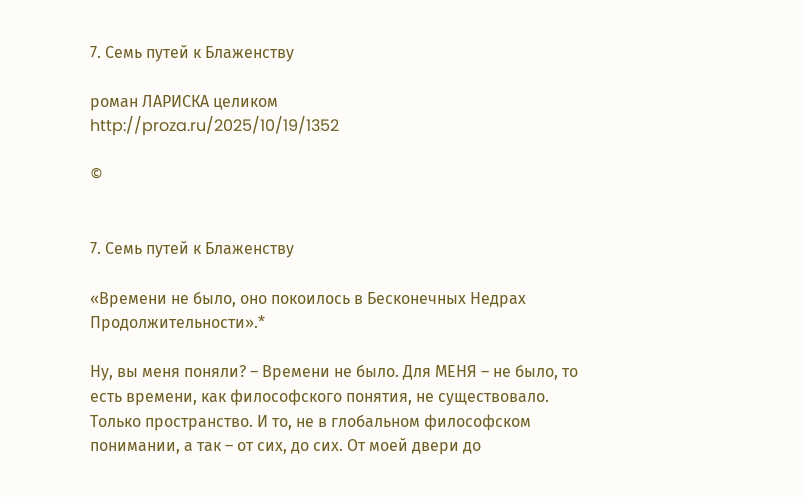7. Семь путей к Блаженству

роман ЛАРИСКА целиком
http://proza.ru/2025/10/19/1352

©


7. Семь путей к Блаженству

«Времени не было, оно покоилось в Бесконечных Недрах Продолжительности».*

Ну, вы меня поняли? – Времени не было. Для МЕНЯ – не было, то есть времени, как философского понятия, не существовало. Только пространство. И то, не в глобальном философском понимании, а так – от сих, до сих. От моей двери до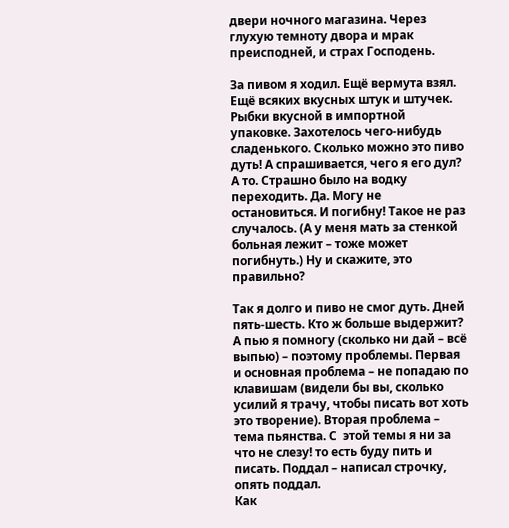двери ночного магазина. Через глухую темноту двора и мрак преисподней, и страх Господень.

За пивом я ходил. Ещё вермута взял. Ещё всяких вкусных штук и штучек. Рыбки вкусной в импортной упаковке. Захотелось чего-нибудь сладенького. Сколько можно это пиво дуть! А спрашивается, чего я его дул? А то. Страшно было на водку переходить. Да. Могу не остановиться. И погибну! Такое не раз случалось. (А у меня мать за стенкой больная лежит – тоже может погибнуть.) Ну и скажите, это правильно?

Так я долго и пиво не смог дуть. Дней пять-шесть. Кто ж больше выдержит? А пью я помногу (сколько ни дай – всё выпью) – поэтому проблемы. Первая и основная проблема – не попадаю по клавишам (видели бы вы, сколько усилий я трачу, чтобы писать вот хоть это творение). Вторая проблема – тема пьянства. С  этой темы я ни за что не слезу! то есть буду пить и писать. Поддал – написал строчку, опять поддал.
Как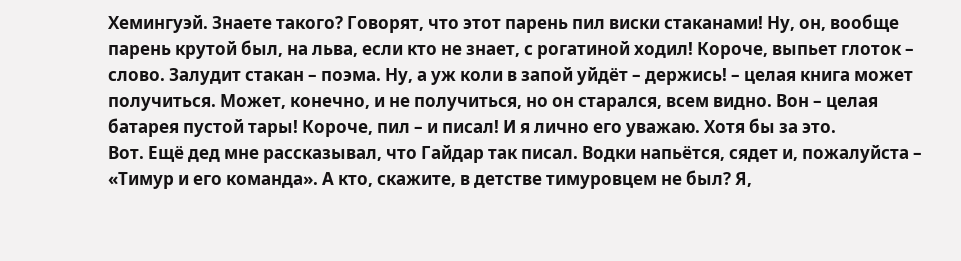Хемингуэй. Знаете такого? Говорят, что этот парень пил виски стаканами! Ну, он, вообще парень крутой был, на льва, если кто не знает, с рогатиной ходил! Короче, выпьет глоток – слово. Залудит стакан – поэма. Ну, а уж коли в запой уйдёт – держись! – целая книга может получиться. Может, конечно, и не получиться, но он старался, всем видно. Вон – целая батарея пустой тары! Короче, пил – и писал! И я лично его уважаю. Хотя бы за это.
Вот. Ещё дед мне рассказывал, что Гайдар так писал. Водки напьётся, сядет и, пожалуйста – «Тимур и его команда». А кто, скажите, в детстве тимуровцем не был? Я,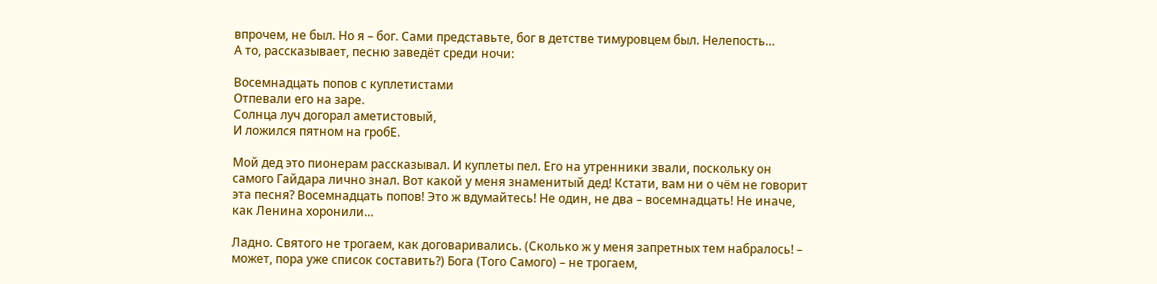впрочем, не был. Но я – бог. Сами представьте, бог в детстве тимуровцем был. Нелепость…
А то, рассказывает, песню заведёт среди ночи:

Восемнадцать попов с куплетистами
Отпевали его на заре.
Солнца луч догорал аметистовый,
И ложился пятном на гробЕ.

Мой дед это пионерам рассказывал. И куплеты пел. Его на утренники звали, поскольку он самого Гайдара лично знал. Вот какой у меня знаменитый дед! Кстати, вам ни о чём не говорит эта песня? Восемнадцать попов! Это ж вдумайтесь! Не один, не два – восемнадцать! Не иначе, как Ленина хоронили…

Ладно. Святого не трогаем, как договаривались. (Сколько ж у меня запретных тем набралось! – может, пора уже список составить?) Бога (Того Самого) – не трогаем,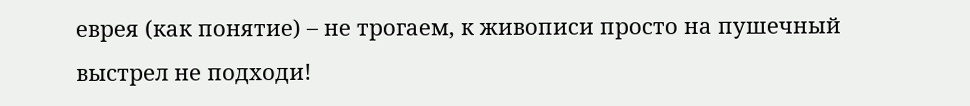еврея (как понятие) – не трогаем, к живописи просто на пушечный выстрел не подходи!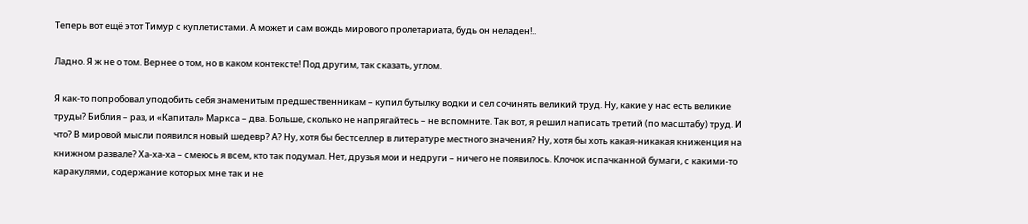Теперь вот ещё этот Тимур с куплетистами. А может и сам вождь мирового пролетариата, будь он неладен!..

Ладно. Я ж не о том. Вернее о том, но в каком контексте! Под другим, так сказать, углом.

Я как-то попробовал уподобить себя знаменитым предшественникам – купил бутылку водки и сел сочинять великий труд. Ну, какие у нас есть великие труды? Библия – раз, и «Капитал» Маркса – два. Больше, сколько не напрягайтесь – не вспомните. Так вот, я решил написать третий (по масштабу) труд. И что? В мировой мысли появился новый шедевр? А? Ну, хотя бы бестселлер в литературе местного значения? Ну, хотя бы хоть какая-никакая книженция на книжном развале? Ха-ха-ха – смеюсь я всем, кто так подумал. Нет, друзья мои и недруги – ничего не появилось. Клочок испачканной бумаги, с какими-то каракулями, содержание которых мне так и не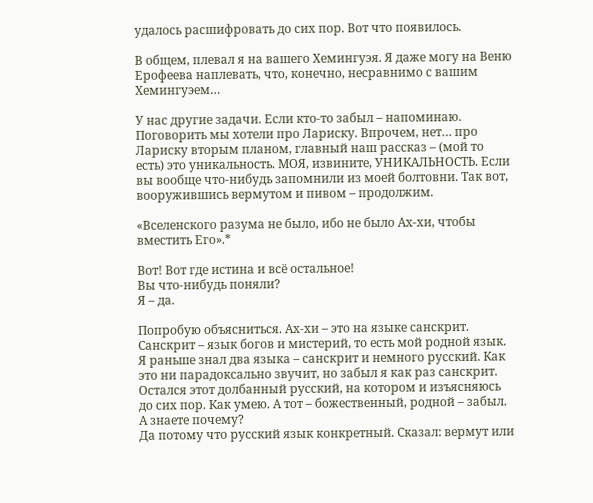удалось расшифровать до сих пор. Вот что появилось.

В общем, плевал я на вашего Хемингуэя. Я даже могу на Веню Ерофеева наплевать, что, конечно, несравнимо с вашим Хемингуэем…

У нас другие задачи. Если кто-то забыл – напоминаю. Поговорить мы хотели про Лариску. Впрочем, нет… про Лариску вторым планом, главный наш рассказ – (мой то есть) это уникальность. МОЯ, извините, УНИКАЛЬНОСТЬ. Если вы вообще что-нибудь запомнили из моей болтовни. Так вот, вооружившись вермутом и пивом – продолжим.

«Вселенского разума не было, ибо не было Ах-хи, чтобы вместить Его».*

Вот! Вот где истина и всё остальное!
Вы что-нибудь поняли?
Я – да.

Попробую объясниться. Ах-хи – это на языке санскрит. Санскрит – язык богов и мистерий, то есть мой родной язык. Я раньше знал два языка – санскрит и немного русский. Как это ни парадоксально звучит, но забыл я как раз санскрит. Остался этот долбанный русский, на котором и изъясняюсь до сих пор. Как умею. А тот – божественный, родной – забыл.
А знаете почему?
Да потому что русский язык конкретный. Сказал: вермут или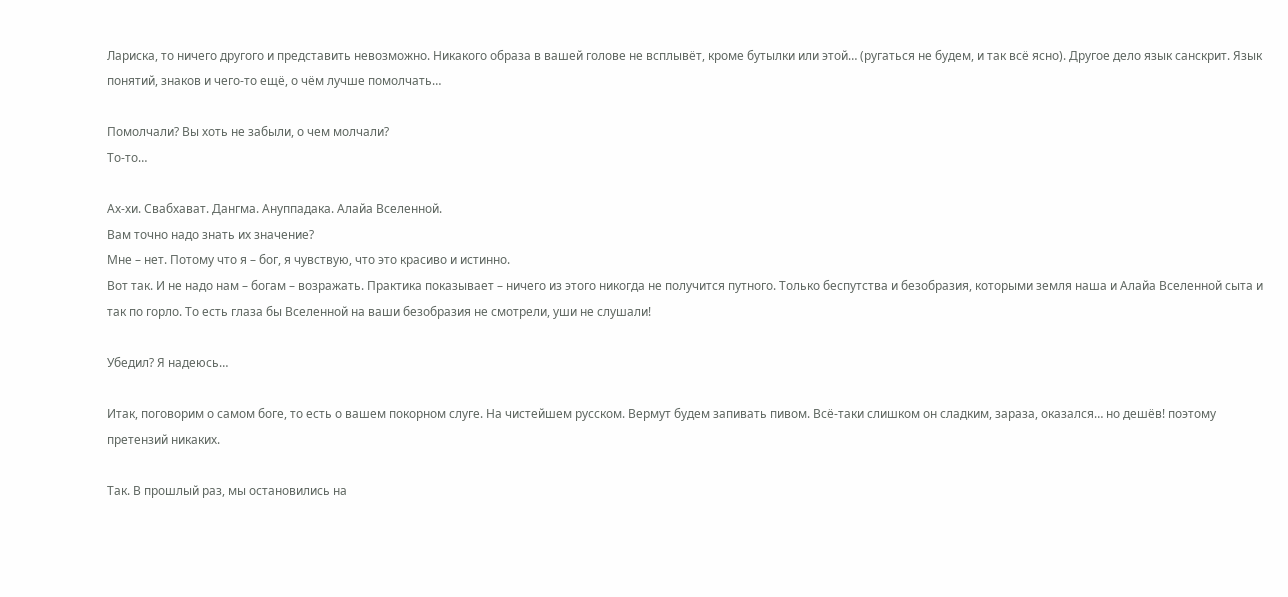Лариска, то ничего другого и представить невозможно. Никакого образа в вашей голове не всплывёт, кроме бутылки или этой… (ругаться не будем, и так всё ясно). Другое дело язык санскрит. Язык понятий, знаков и чего-то ещё, о чём лучше помолчать…

Помолчали? Вы хоть не забыли, о чем молчали?
То-то…

Ах-хи. Свабхават. Дангма. Ануппадака. Алайа Вселенной.
Вам точно надо знать их значение?
Мне – нет. Потому что я – бог, я чувствую, что это красиво и истинно.
Вот так. И не надо нам – богам – возражать. Практика показывает – ничего из этого никогда не получится путного. Только беспутства и безобразия, которыми земля наша и Алайа Вселенной сыта и так по горло. То есть глаза бы Вселенной на ваши безобразия не смотрели, уши не слушали!

Убедил? Я надеюсь…

Итак, поговорим о самом боге, то есть о вашем покорном слуге. На чистейшем русском. Вермут будем запивать пивом. Всё-таки слишком он сладким, зараза, оказался… но дешёв! поэтому претензий никаких.

Так. В прошлый раз, мы остановились на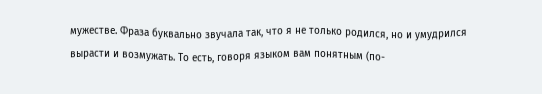мужестве. Фраза буквально звучала так, что я не только родился, но и умудрился вырасти и возмужать. То есть, говоря языком вам понятным (по-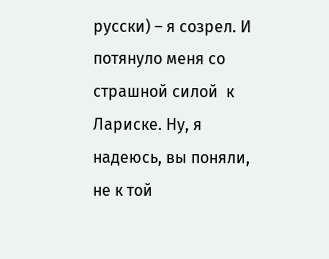русски) – я созрел. И потянуло меня со страшной силой  к Лариске. Ну, я надеюсь, вы поняли, не к той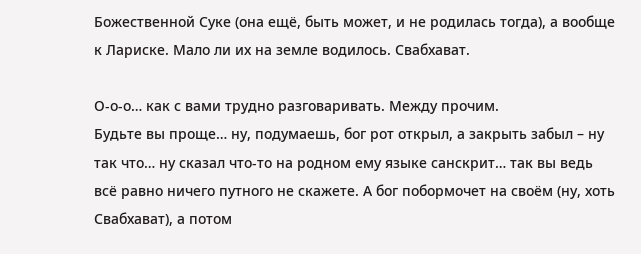Божественной Суке (она ещё, быть может, и не родилась тогда), а вообще к Лариске. Мало ли их на земле водилось. Свабхават.

О-о-о… как с вами трудно разговаривать. Между прочим.
Будьте вы проще… ну, подумаешь, бог рот открыл, а закрыть забыл – ну так что… ну сказал что-то на родном ему языке санскрит… так вы ведь всё равно ничего путного не скажете. А бог побормочет на своём (ну, хоть Свабхават), а потом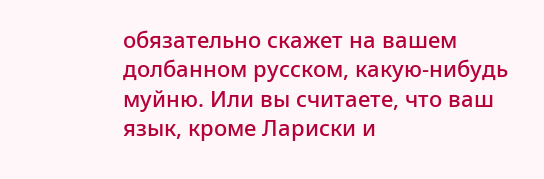обязательно скажет на вашем долбанном русском, какую-нибудь муйню. Или вы считаете, что ваш язык, кроме Лариски и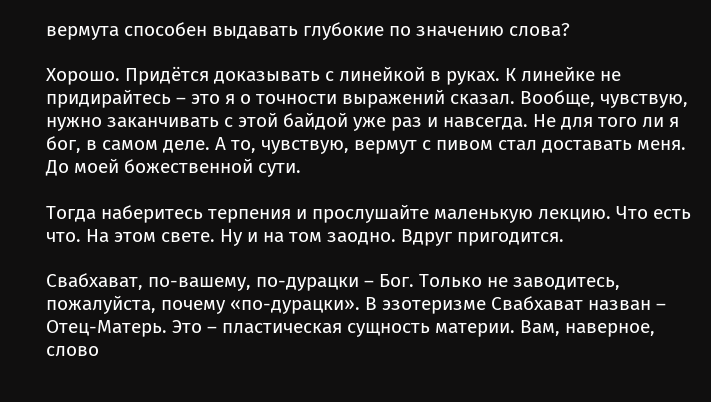вермута способен выдавать глубокие по значению слова?

Хорошо. Придётся доказывать с линейкой в руках. К линейке не придирайтесь – это я о точности выражений сказал. Вообще, чувствую, нужно заканчивать с этой байдой уже раз и навсегда. Не для того ли я бог, в самом деле. А то, чувствую, вермут с пивом стал доставать меня. До моей божественной сути.

Тогда наберитесь терпения и прослушайте маленькую лекцию. Что есть что. На этом свете. Ну и на том заодно. Вдруг пригодится.

Свабхават, по-вашему, по-дурацки – Бог. Только не заводитесь, пожалуйста, почему «по-дурацки». В эзотеризме Свабхават назван – Отец-Матерь. Это – пластическая сущность материи. Вам, наверное, слово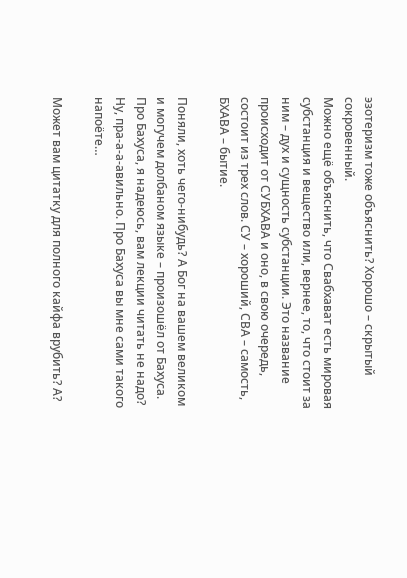эзотеризм тоже объяснить? Хорошо – скрытый сокровенный.
Можно ещё объяснить, что Свабхават есть мировая субстанция и вещество или, вернее, то, что стоит за ним – дух и сущность субстанции. Это название происходит от СУБХАВА и оно, в свою очередь, состоит из трех слов. СУ – хороший, СВА – самость, БХАВА – бытие.

Поняли, хоть чего-нибудь? А Бог на вашем великом и могучем долбаном языке – произошёл от Бахуса. Про Бахуса, я надеюсь, вам лекции читать не надо? Ну, пра-а-а-авильно. Про Бахуса вы мне сами такого напоёте…

Может вам цитатку для полного кайфа врубить? А?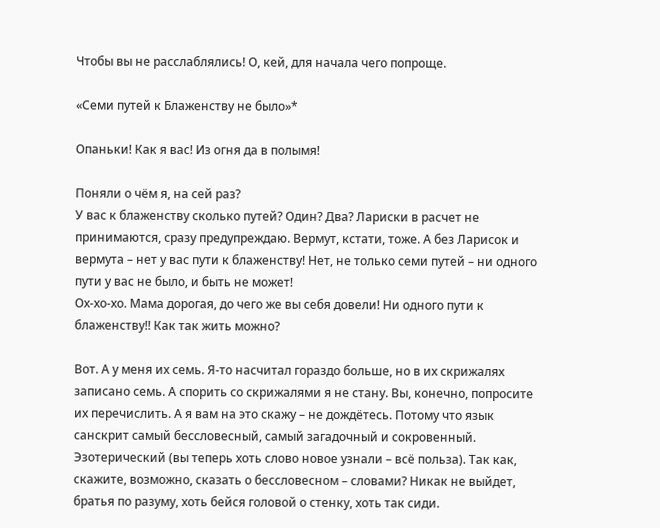Чтобы вы не расслаблялись! О, кей, для начала чего попроще.

«Семи путей к Блаженству не было»*

Опаньки! Как я вас! Из огня да в полымя!

Поняли о чём я, на сей раз?
У вас к блаженству сколько путей? Один? Два? Лариски в расчет не принимаются, сразу предупреждаю. Вермут, кстати, тоже. А без Ларисок и вермута – нет у вас пути к блаженству! Нет, не только семи путей – ни одного пути у вас не было, и быть не может!
Ох-хо-хо. Мама дорогая, до чего же вы себя довели! Ни одного пути к блаженству!! Как так жить можно?

Вот. А у меня их семь. Я-то насчитал гораздо больше, но в их скрижалях записано семь. А спорить со скрижалями я не стану. Вы, конечно, попросите их перечислить. А я вам на это скажу – не дождётесь. Потому что язык санскрит самый бессловесный, самый загадочный и сокровенный. Эзотерический (вы теперь хоть слово новое узнали – всё польза). Так как, скажите, возможно, сказать о бессловесном – словами? Никак не выйдет, братья по разуму, хоть бейся головой о стенку, хоть так сиди.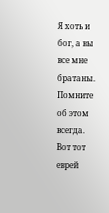Я хоть и бог, а вы все мне братаны. Помните об этом всегда.
Вот тот еврей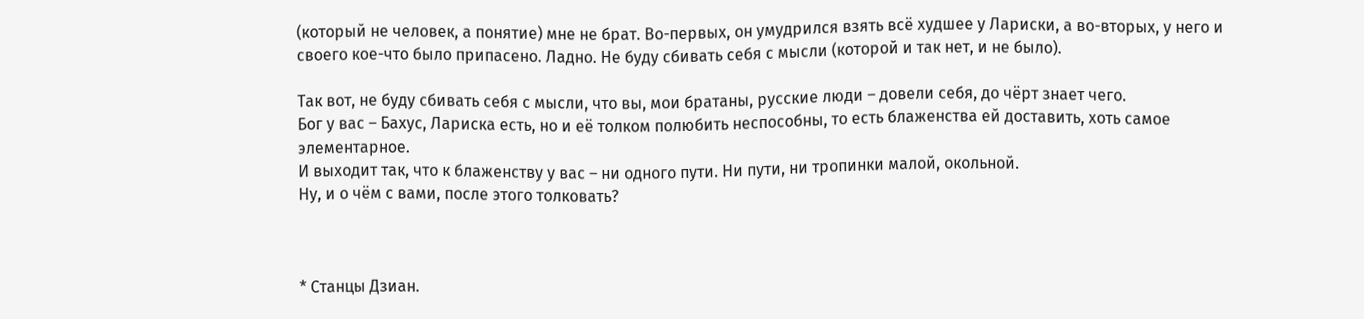(который не человек, а понятие) мне не брат. Во-первых, он умудрился взять всё худшее у Лариски, а во-вторых, у него и своего кое-что было припасено. Ладно. Не буду сбивать себя с мысли (которой и так нет, и не было).

Так вот, не буду сбивать себя с мысли, что вы, мои братаны, русские люди – довели себя, до чёрт знает чего.
Бог у вас – Бахус, Лариска есть, но и её толком полюбить неспособны, то есть блаженства ей доставить, хоть самое элементарное.
И выходит так, что к блаженству у вас – ни одного пути. Ни пути, ни тропинки малой, окольной.
Ну, и о чём с вами, после этого толковать?



* Станцы Дзиан.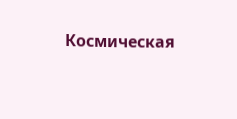Космическая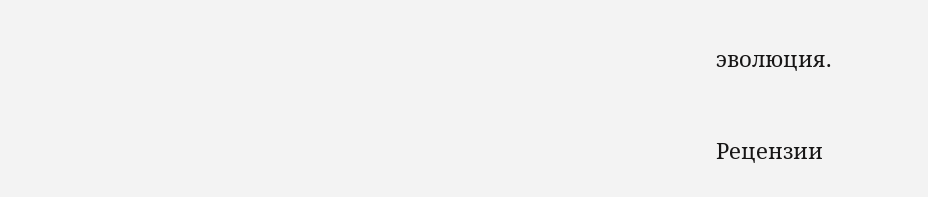эволюция.


Рецензии